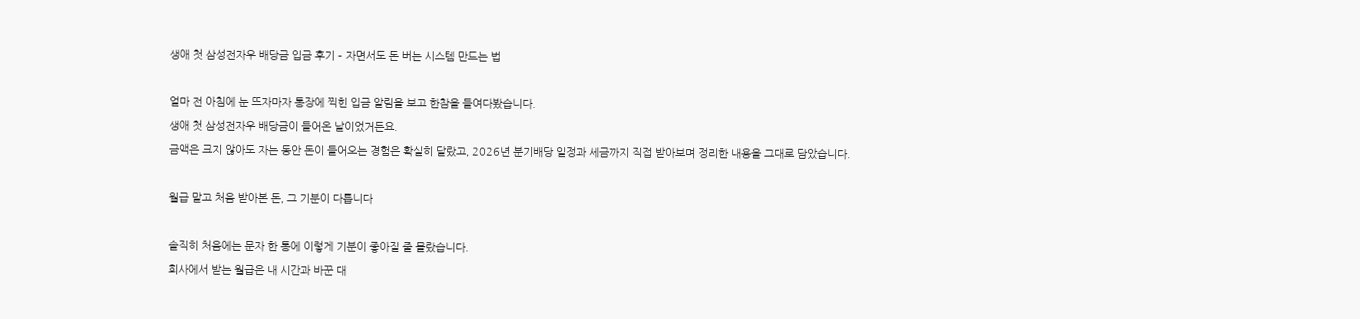생애 첫 삼성전자우 배당금 입금 후기 – 자면서도 돈 버는 시스템 만드는 법

얼마 전 아침에 눈 뜨자마자 통장에 찍힌 입금 알림을 보고 한참을 들여다봤습니다.
생애 첫 삼성전자우 배당금이 들어온 날이었거든요.
금액은 크지 않아도 자는 동안 돈이 들어오는 경험은 확실히 달랐고, 2026년 분기배당 일정과 세금까지 직접 받아보며 정리한 내용을 그대로 담았습니다.

월급 말고 처음 받아본 돈, 그 기분이 다릅니다

솔직히 처음에는 문자 한 통에 이렇게 기분이 좋아질 줄 몰랐습니다.
회사에서 받는 월급은 내 시간과 바꾼 대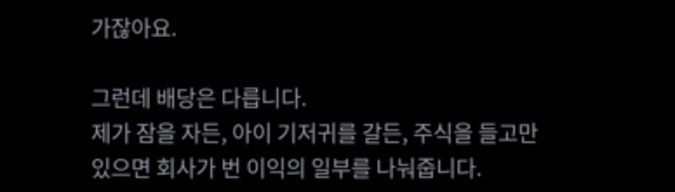가잖아요.

그런데 배당은 다릅니다.
제가 잠을 자든, 아이 기저귀를 갈든, 주식을 들고만 있으면 회사가 번 이익의 일부를 나눠줍니다.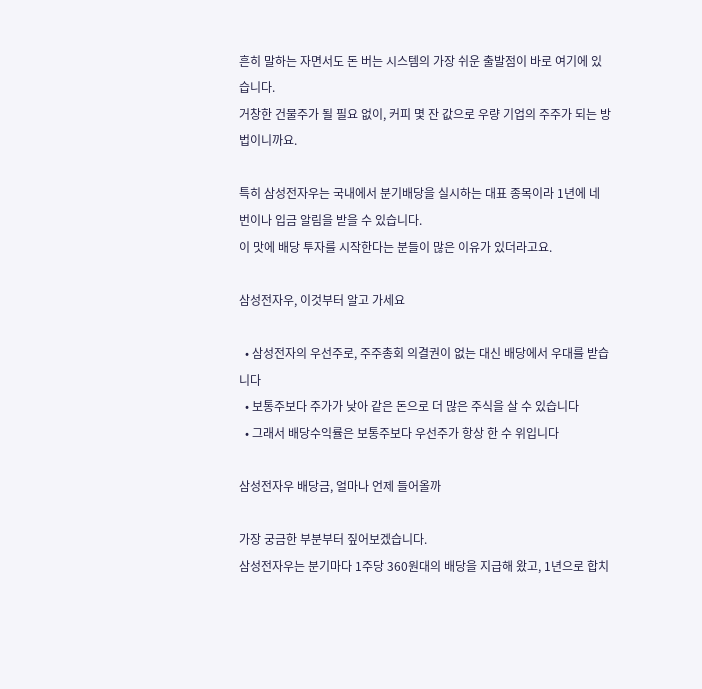흔히 말하는 자면서도 돈 버는 시스템의 가장 쉬운 출발점이 바로 여기에 있습니다.
거창한 건물주가 될 필요 없이, 커피 몇 잔 값으로 우량 기업의 주주가 되는 방법이니까요.

특히 삼성전자우는 국내에서 분기배당을 실시하는 대표 종목이라 1년에 네 번이나 입금 알림을 받을 수 있습니다.
이 맛에 배당 투자를 시작한다는 분들이 많은 이유가 있더라고요.

삼성전자우, 이것부터 알고 가세요

  • 삼성전자의 우선주로, 주주총회 의결권이 없는 대신 배당에서 우대를 받습니다
  • 보통주보다 주가가 낮아 같은 돈으로 더 많은 주식을 살 수 있습니다
  • 그래서 배당수익률은 보통주보다 우선주가 항상 한 수 위입니다

삼성전자우 배당금, 얼마나 언제 들어올까

가장 궁금한 부분부터 짚어보겠습니다.
삼성전자우는 분기마다 1주당 360원대의 배당을 지급해 왔고, 1년으로 합치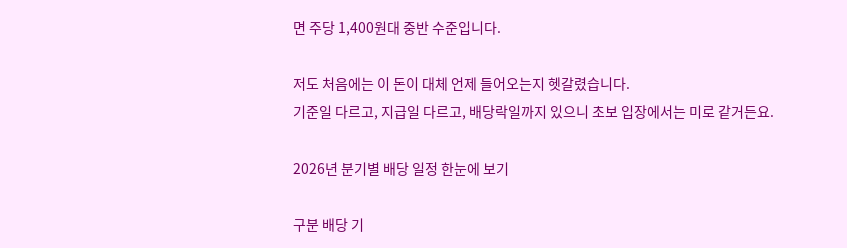면 주당 1,400원대 중반 수준입니다.

저도 처음에는 이 돈이 대체 언제 들어오는지 헷갈렸습니다.
기준일 다르고, 지급일 다르고, 배당락일까지 있으니 초보 입장에서는 미로 같거든요.

2026년 분기별 배당 일정 한눈에 보기

구분 배당 기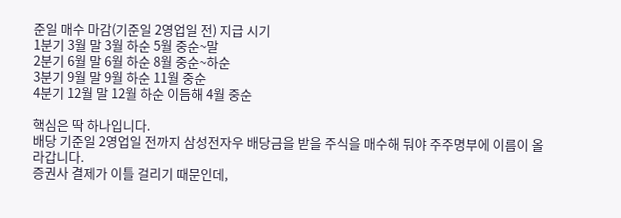준일 매수 마감(기준일 2영업일 전) 지급 시기
1분기 3월 말 3월 하순 5월 중순~말
2분기 6월 말 6월 하순 8월 중순~하순
3분기 9월 말 9월 하순 11월 중순
4분기 12월 말 12월 하순 이듬해 4월 중순

핵심은 딱 하나입니다.
배당 기준일 2영업일 전까지 삼성전자우 배당금을 받을 주식을 매수해 둬야 주주명부에 이름이 올라갑니다.
증권사 결제가 이틀 걸리기 때문인데,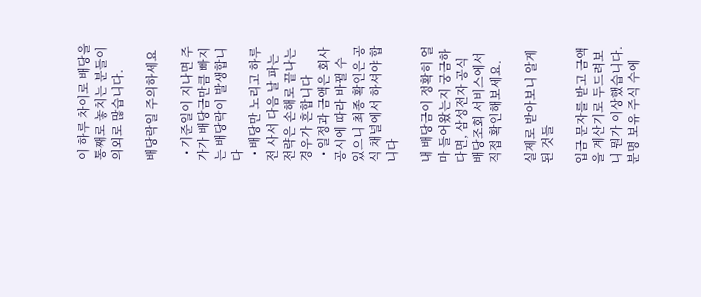이 하루 차이로 배당을 통째로 놓치는 분들이 의외로 많습니다.

배당락일 주의하세요

  • 기준일이 지나면 주가가 배당금만큼 빠지는 배당락이 발생합니다
  • 배당만 노리고 하루 전 사서 다음 날 파는 전략은 손해로 끝나는 경우가 흔합니다
  • 일정과 금액은 회사 공시에 따라 바뀔 수 있으니 최종 확인은 공식 채널에서 하셔야 합니다

내 배당금이 정확히 얼마 들어왔는지 궁금하다면, 삼성전자 공식 배당조회 서비스에서 직접 확인해보세요.

실제로 받아보니 알게 된 것들

입금 문자를 받고 금액을 계산기로 두드려보니 뭔가 이상했습니다.
분명 보유 주식 수에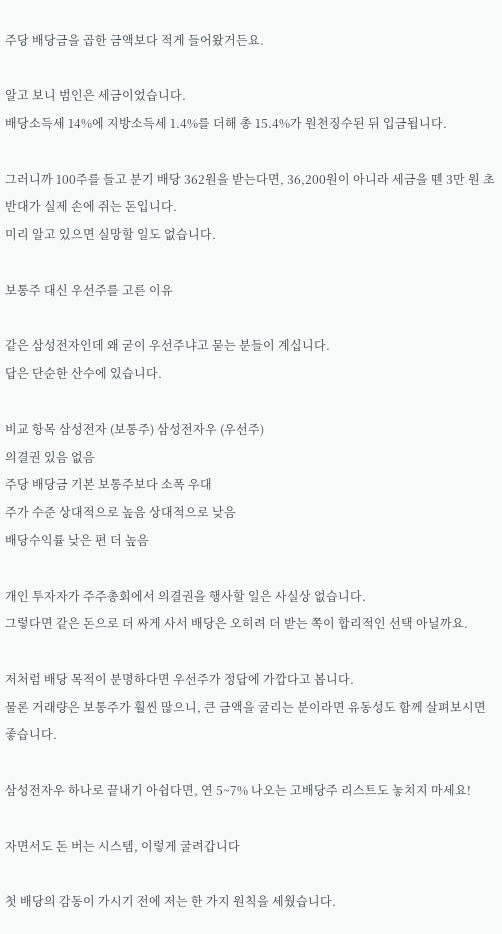주당 배당금을 곱한 금액보다 적게 들어왔거든요.

알고 보니 범인은 세금이었습니다.
배당소득세 14%에 지방소득세 1.4%를 더해 총 15.4%가 원천징수된 뒤 입금됩니다.

그러니까 100주를 들고 분기 배당 362원을 받는다면, 36,200원이 아니라 세금을 뗀 3만 원 초반대가 실제 손에 쥐는 돈입니다.
미리 알고 있으면 실망할 일도 없습니다.

보통주 대신 우선주를 고른 이유

같은 삼성전자인데 왜 굳이 우선주냐고 묻는 분들이 계십니다.
답은 단순한 산수에 있습니다.

비교 항목 삼성전자 (보통주) 삼성전자우 (우선주)
의결권 있음 없음
주당 배당금 기본 보통주보다 소폭 우대
주가 수준 상대적으로 높음 상대적으로 낮음
배당수익률 낮은 편 더 높음

개인 투자자가 주주총회에서 의결권을 행사할 일은 사실상 없습니다.
그렇다면 같은 돈으로 더 싸게 사서 배당은 오히려 더 받는 쪽이 합리적인 선택 아닐까요.

저처럼 배당 목적이 분명하다면 우선주가 정답에 가깝다고 봅니다.
물론 거래량은 보통주가 훨씬 많으니, 큰 금액을 굴리는 분이라면 유동성도 함께 살펴보시면 좋습니다.

삼성전자우 하나로 끝내기 아쉽다면, 연 5~7% 나오는 고배당주 리스트도 놓치지 마세요!

자면서도 돈 버는 시스템, 이렇게 굴려갑니다

첫 배당의 감동이 가시기 전에 저는 한 가지 원칙을 세웠습니다.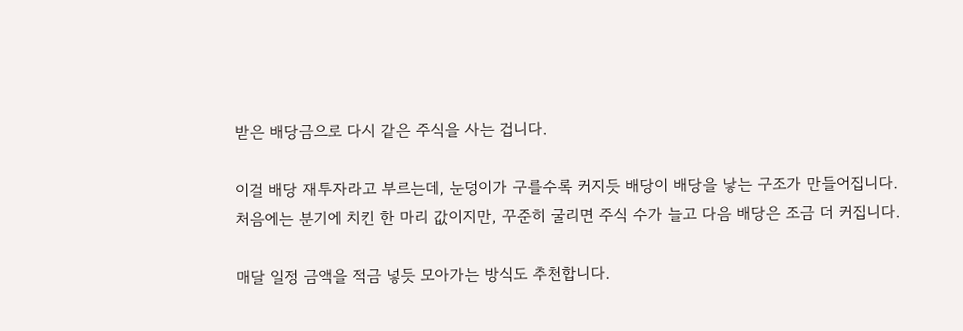받은 배당금으로 다시 같은 주식을 사는 겁니다.

이걸 배당 재투자라고 부르는데, 눈덩이가 구를수록 커지듯 배당이 배당을 낳는 구조가 만들어집니다.
처음에는 분기에 치킨 한 마리 값이지만, 꾸준히 굴리면 주식 수가 늘고 다음 배당은 조금 더 커집니다.

매달 일정 금액을 적금 넣듯 모아가는 방식도 추천합니다.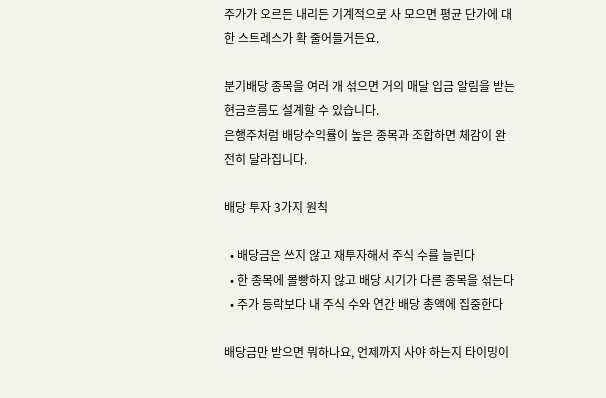주가가 오르든 내리든 기계적으로 사 모으면 평균 단가에 대한 스트레스가 확 줄어들거든요.

분기배당 종목을 여러 개 섞으면 거의 매달 입금 알림을 받는 현금흐름도 설계할 수 있습니다.
은행주처럼 배당수익률이 높은 종목과 조합하면 체감이 완전히 달라집니다.

배당 투자 3가지 원칙

  • 배당금은 쓰지 않고 재투자해서 주식 수를 늘린다
  • 한 종목에 몰빵하지 않고 배당 시기가 다른 종목을 섞는다
  • 주가 등락보다 내 주식 수와 연간 배당 총액에 집중한다

배당금만 받으면 뭐하나요, 언제까지 사야 하는지 타이밍이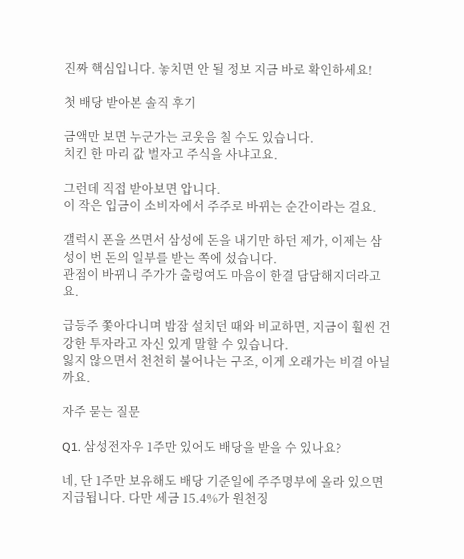진짜 핵심입니다. 놓치면 안 될 정보 지금 바로 확인하세요!

첫 배당 받아본 솔직 후기

금액만 보면 누군가는 코웃음 칠 수도 있습니다.
치킨 한 마리 값 벌자고 주식을 사냐고요.

그런데 직접 받아보면 압니다.
이 작은 입금이 소비자에서 주주로 바뀌는 순간이라는 걸요.

갤럭시 폰을 쓰면서 삼성에 돈을 내기만 하던 제가, 이제는 삼성이 번 돈의 일부를 받는 쪽에 섰습니다.
관점이 바뀌니 주가가 출렁여도 마음이 한결 담담해지더라고요.

급등주 쫓아다니며 밤잠 설치던 때와 비교하면, 지금이 훨씬 건강한 투자라고 자신 있게 말할 수 있습니다.
잃지 않으면서 천천히 불어나는 구조, 이게 오래가는 비결 아닐까요.

자주 묻는 질문

Q1. 삼성전자우 1주만 있어도 배당을 받을 수 있나요?

네, 단 1주만 보유해도 배당 기준일에 주주명부에 올라 있으면 지급됩니다. 다만 세금 15.4%가 원천징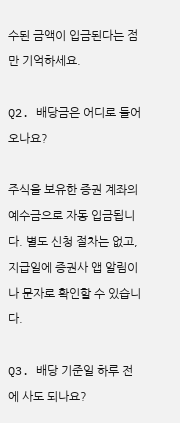수된 금액이 입금된다는 점만 기억하세요.

Q2. 배당금은 어디로 들어오나요?

주식을 보유한 증권 계좌의 예수금으로 자동 입금됩니다. 별도 신청 절차는 없고, 지급일에 증권사 앱 알림이나 문자로 확인할 수 있습니다.

Q3. 배당 기준일 하루 전에 사도 되나요?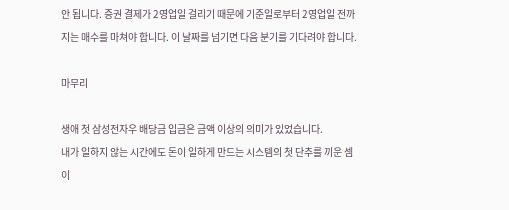안 됩니다. 증권 결제가 2영업일 걸리기 때문에 기준일로부터 2영업일 전까지는 매수를 마쳐야 합니다. 이 날짜를 넘기면 다음 분기를 기다려야 합니다.

마무리

생애 첫 삼성전자우 배당금 입금은 금액 이상의 의미가 있었습니다.
내가 일하지 않는 시간에도 돈이 일하게 만드는 시스템의 첫 단추를 끼운 셈이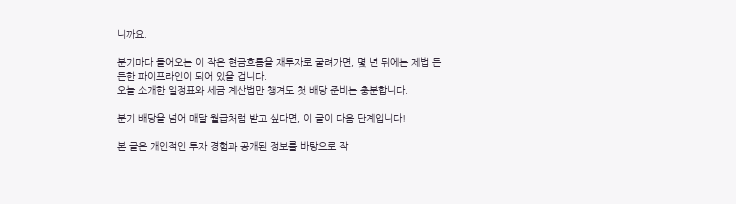니까요.

분기마다 들어오는 이 작은 현금흐름을 재투자로 굴려가면, 몇 년 뒤에는 제법 든든한 파이프라인이 되어 있을 겁니다.
오늘 소개한 일정표와 세금 계산법만 챙겨도 첫 배당 준비는 충분합니다.

분기 배당을 넘어 매달 월급처럼 받고 싶다면, 이 글이 다음 단계입니다!

본 글은 개인적인 투자 경험과 공개된 정보를 바탕으로 작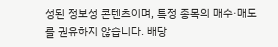성된 정보성 콘텐츠이며, 특정 종목의 매수·매도를 권유하지 않습니다. 배당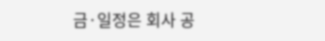금·일정은 회사 공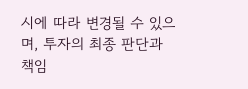시에 따라 변경될 수 있으며, 투자의 최종 판단과 책임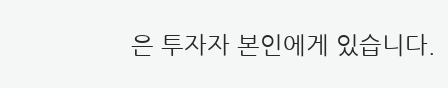은 투자자 본인에게 있습니다.